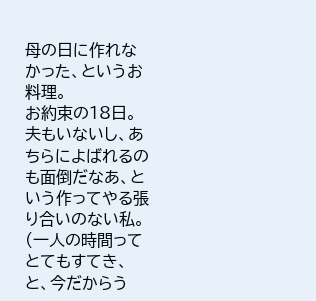母の日に作れなかった、というお料理。
お約束の18日。
夫もいないし、あちらによばれるのも面倒だなあ、という作ってやる張り合いのない私。
(一人の時間ってとてもすてき、と、今だからう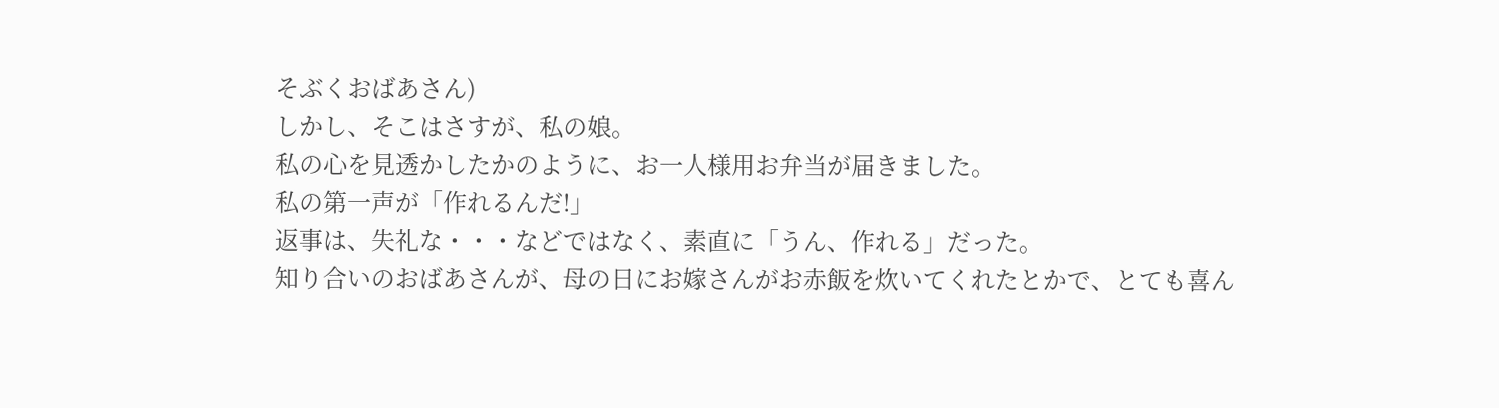そぶくおばあさん)
しかし、そこはさすが、私の娘。
私の心を見透かしたかのように、お一人様用お弁当が届きました。
私の第一声が「作れるんだ!」
返事は、失礼な・・・などではなく、素直に「うん、作れる」だった。
知り合いのおばあさんが、母の日にお嫁さんがお赤飯を炊いてくれたとかで、とても喜ん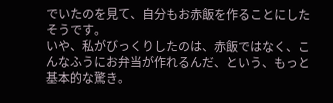でいたのを見て、自分もお赤飯を作ることにしたそうです。
いや、私がびっくりしたのは、赤飯ではなく、こんなふうにお弁当が作れるんだ、という、もっと基本的な驚き。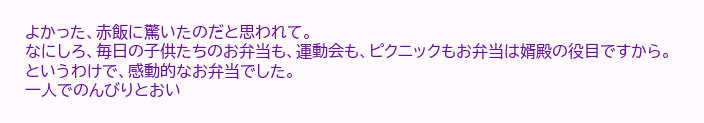よかった、赤飯に驚いたのだと思われて。
なにしろ、毎日の子供たちのお弁当も、運動会も、ピクニックもお弁当は婿殿の役目ですから。
というわけで、感動的なお弁当でした。
一人でのんびりとおい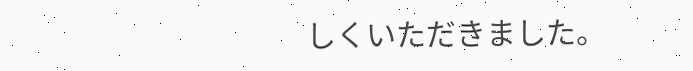しくいただきました。